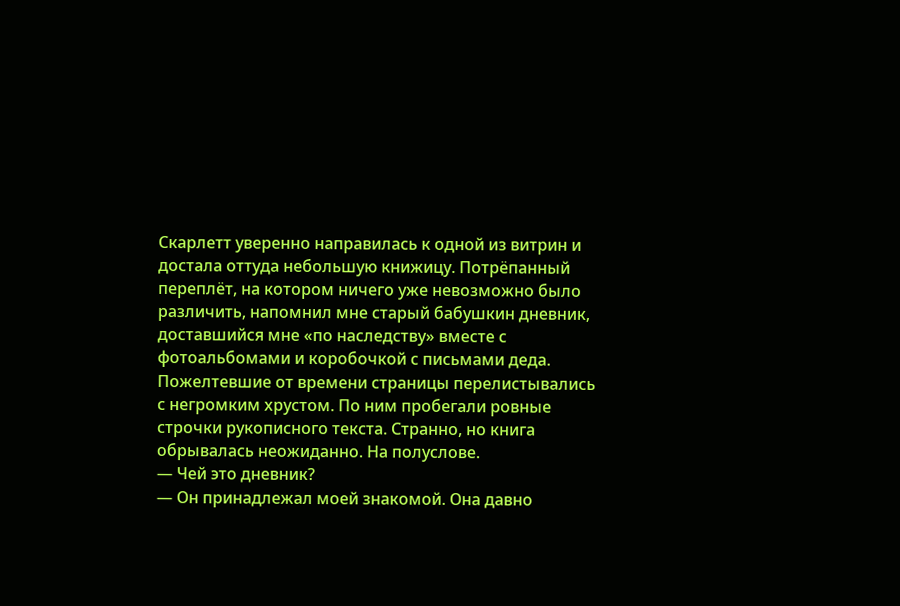Скарлетт уверенно направилась к одной из витрин и достала оттуда небольшую книжицу. Потрёпанный переплёт, на котором ничего уже невозможно было различить, напомнил мне старый бабушкин дневник, доставшийся мне «по наследству» вместе с фотоальбомами и коробочкой с письмами деда. Пожелтевшие от времени страницы перелистывались с негромким хрустом. По ним пробегали ровные строчки рукописного текста. Странно, но книга обрывалась неожиданно. На полуслове.
— Чей это дневник?
— Он принадлежал моей знакомой. Она давно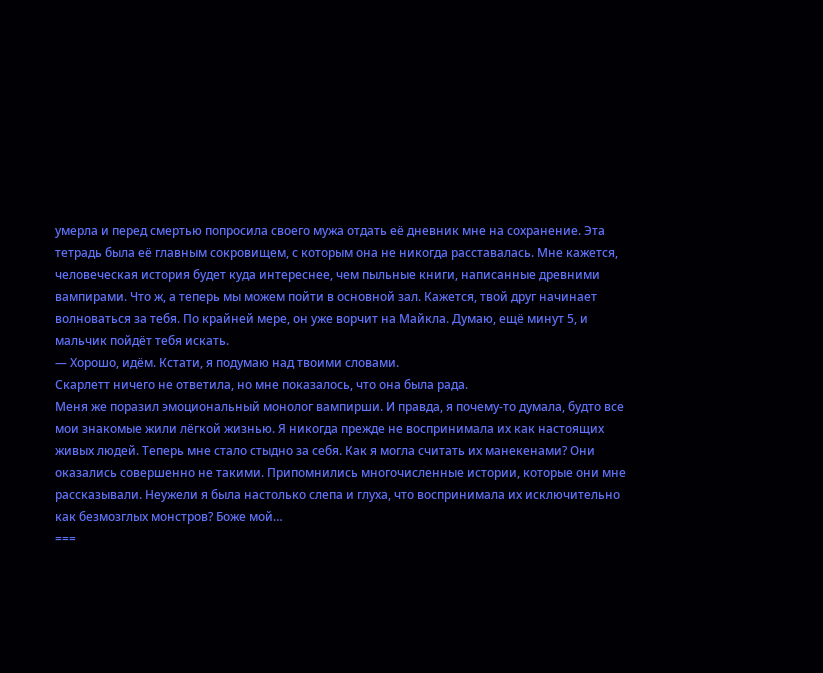умерла и перед смертью попросила своего мужа отдать её дневник мне на сохранение. Эта тетрадь была её главным сокровищем, с которым она не никогда расставалась. Мне кажется, человеческая история будет куда интереснее, чем пыльные книги, написанные древними вампирами. Что ж, а теперь мы можем пойти в основной зал. Кажется, твой друг начинает волноваться за тебя. По крайней мере, он уже ворчит на Майкла. Думаю, ещё минут 5, и мальчик пойдёт тебя искать.
— Хорошо, идём. Кстати, я подумаю над твоими словами.
Скарлетт ничего не ответила, но мне показалось, что она была рада.
Меня же поразил эмоциональный монолог вампирши. И правда, я почему-то думала, будто все мои знакомые жили лёгкой жизнью. Я никогда прежде не воспринимала их как настоящих живых людей. Теперь мне стало стыдно за себя. Как я могла считать их манекенами? Они оказались совершенно не такими. Припомнились многочисленные истории, которые они мне рассказывали. Неужели я была настолько слепа и глуха, что воспринимала их исключительно как безмозглых монстров? Боже мой…
===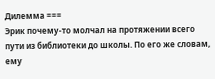Дилемма ===
Эрик почему-то молчал на протяжении всего пути из библиотеки до школы. По его же словам, ему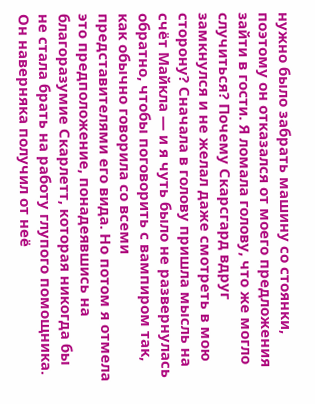нужно было забрать машину со стоянки, поэтому он отказался от моего предложения зайти в гости. Я ломала голову, что же могло случиться? Почему Скарсгард вдруг замкнулся и не желал даже смотреть в мою сторону? Сначала в голову пришла мысль на счёт Майкла — и я чуть было не развернулась обратно, чтобы поговорить с вампиром так, как обычно говорила со всеми представителями его вида. Но потом я отмела это предположение, понадеявшись на благоразумие Скарлетт, которая никогда бы не стала брать на работу глупого помощника. Он наверняка получил от неё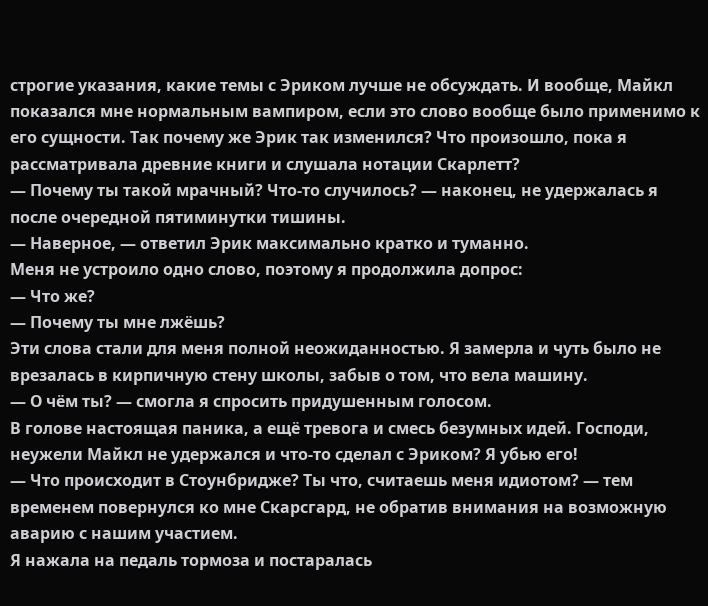строгие указания, какие темы с Эриком лучше не обсуждать. И вообще, Майкл показался мне нормальным вампиром, если это слово вообще было применимо к его сущности. Так почему же Эрик так изменился? Что произошло, пока я рассматривала древние книги и слушала нотации Скарлетт?
— Почему ты такой мрачный? Что-то случилось? — наконец, не удержалась я после очередной пятиминутки тишины.
— Наверное, — ответил Эрик максимально кратко и туманно.
Меня не устроило одно слово, поэтому я продолжила допрос:
— Что же?
— Почему ты мне лжёшь?
Эти слова стали для меня полной неожиданностью. Я замерла и чуть было не врезалась в кирпичную стену школы, забыв о том, что вела машину.
— О чём ты? — смогла я спросить придушенным голосом.
В голове настоящая паника, а ещё тревога и смесь безумных идей. Господи, неужели Майкл не удержался и что-то сделал с Эриком? Я убью его!
— Что происходит в Стоунбридже? Ты что, считаешь меня идиотом? — тем временем повернулся ко мне Скарсгард, не обратив внимания на возможную аварию с нашим участием.
Я нажала на педаль тормоза и постаралась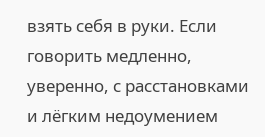взять себя в руки. Если говорить медленно, уверенно, с расстановками и лёгким недоумением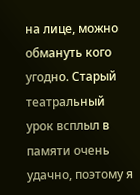на лице, можно обмануть кого угодно. Старый театральный урок всплыл в памяти очень удачно, поэтому я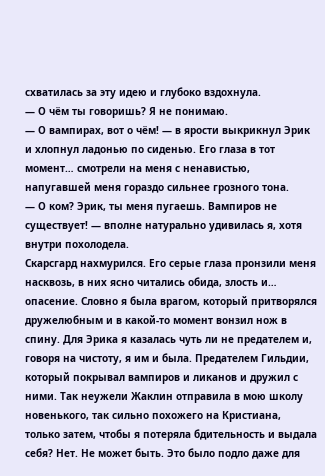схватилась за эту идею и глубоко вздохнула.
— О чём ты говоришь? Я не понимаю.
— О вампирах, вот о чём! — в ярости выкрикнул Эрик и хлопнул ладонью по сиденью. Его глаза в тот момент… смотрели на меня с ненавистью, напугавшей меня гораздо сильнее грозного тона.
— О ком? Эрик, ты меня пугаешь. Вампиров не существует! — вполне натурально удивилась я, хотя внутри похолодела.
Скарсгард нахмурился. Его серые глаза пронзили меня насквозь, в них ясно читались обида, злость и… опасение. Словно я была врагом, который притворялся дружелюбным и в какой-то момент вонзил нож в спину. Для Эрика я казалась чуть ли не предателем и, говоря на чистоту, я им и была. Предателем Гильдии, который покрывал вампиров и ликанов и дружил с ними. Так неужели Жаклин отправила в мою школу новенького, так сильно похожего на Кристиана, только затем, чтобы я потеряла бдительность и выдала себя? Нет. Не может быть. Это было подло даже для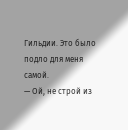Гильдии. Это было подло для меня самой.
— Ой, не строй из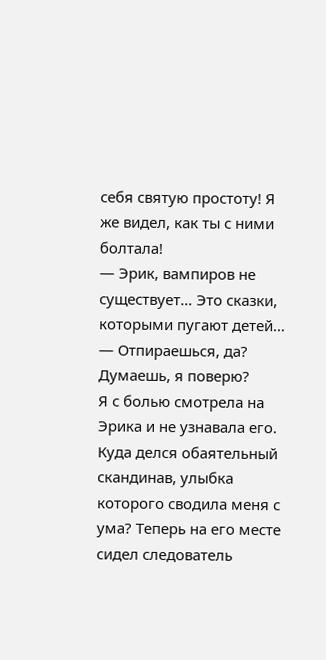себя святую простоту! Я же видел, как ты с ними болтала!
— Эрик, вампиров не существует… Это сказки, которыми пугают детей…
— Отпираешься, да? Думаешь, я поверю?
Я с болью смотрела на Эрика и не узнавала его. Куда делся обаятельный скандинав, улыбка которого сводила меня с ума? Теперь на его месте сидел следователь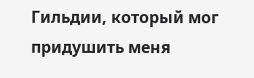Гильдии, который мог придушить меня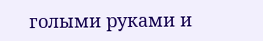голыми руками и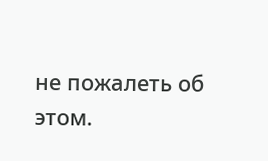не пожалеть об этом.